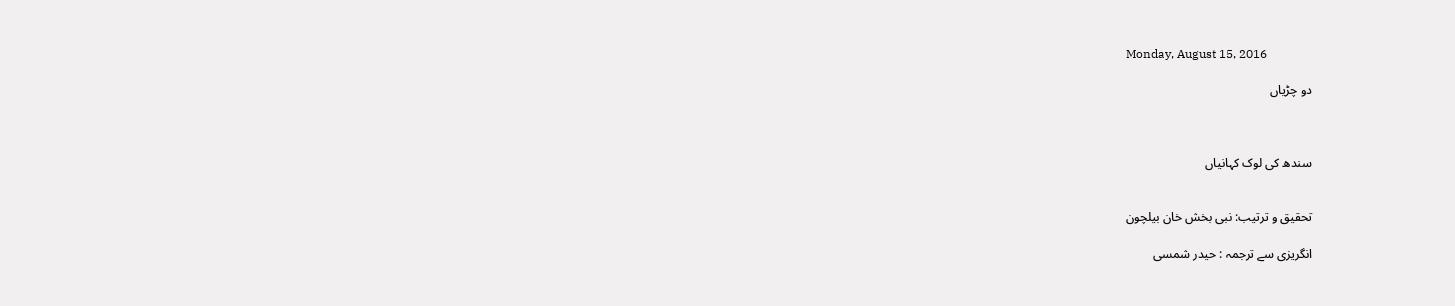Monday, August 15, 2016

دو چڑیاں



سندھ کی لوک کہانیاں


تحقیق و ترتیب: نبی بخش خان بیلچون

انگریزی سے ترجمہ : حیدر شمسی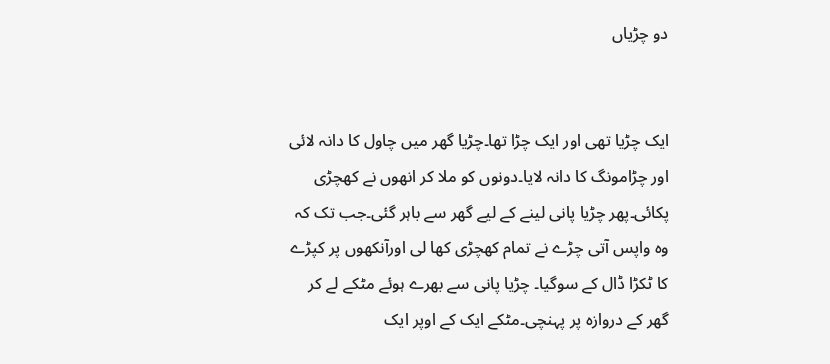دو چڑیاں


ایک چڑیا تھی اور ایک چڑا تھا۔چڑیا گھر میں چاول کا دانہ لائی اور چڑامونگ کا دانہ لایا۔دونوں کو ملا کر انھوں نے کھچڑی پکائی۔پھر چڑیا پانی لینے کے لیے گھر سے باہر گئی۔جب تک کہ وہ واپس آتی چڑے نے تمام کھچڑی کھا لی اورآنکھوں پر کپڑے کا ٹکڑا ڈال کے سوگیا۔ چڑیا پانی سے بھرے ہوئے مٹکے لے کر گھر کے دروازہ پر پہنچی۔مٹکے ایک کے اوپر ایک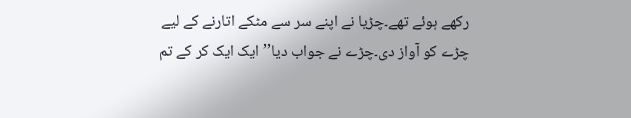رکھے ہوئے تھے۔چڑیا نے اپنے سر سے مٹکے اتارنے کے لیے چڑے کو آواز دی۔چڑے نے جواب دیا’’ایک ایک کر کے تم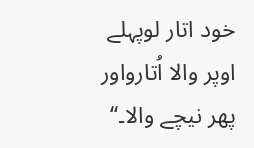خود اتار لوپہلے اوپر والا اُتارواور پھر نیچے والا۔‘‘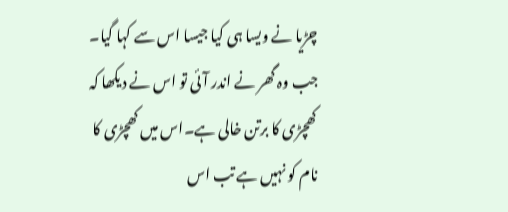چڑیا نے ویسا ہی کیا جیسا اس سے کہا گیا۔
جب وہ گھر نے اندر آئی تو اس نے دیکھا کہ کھچڑی کا برتن خالی ہے۔اس میں کھچڑی کا نام کو نہیں ہے تب اس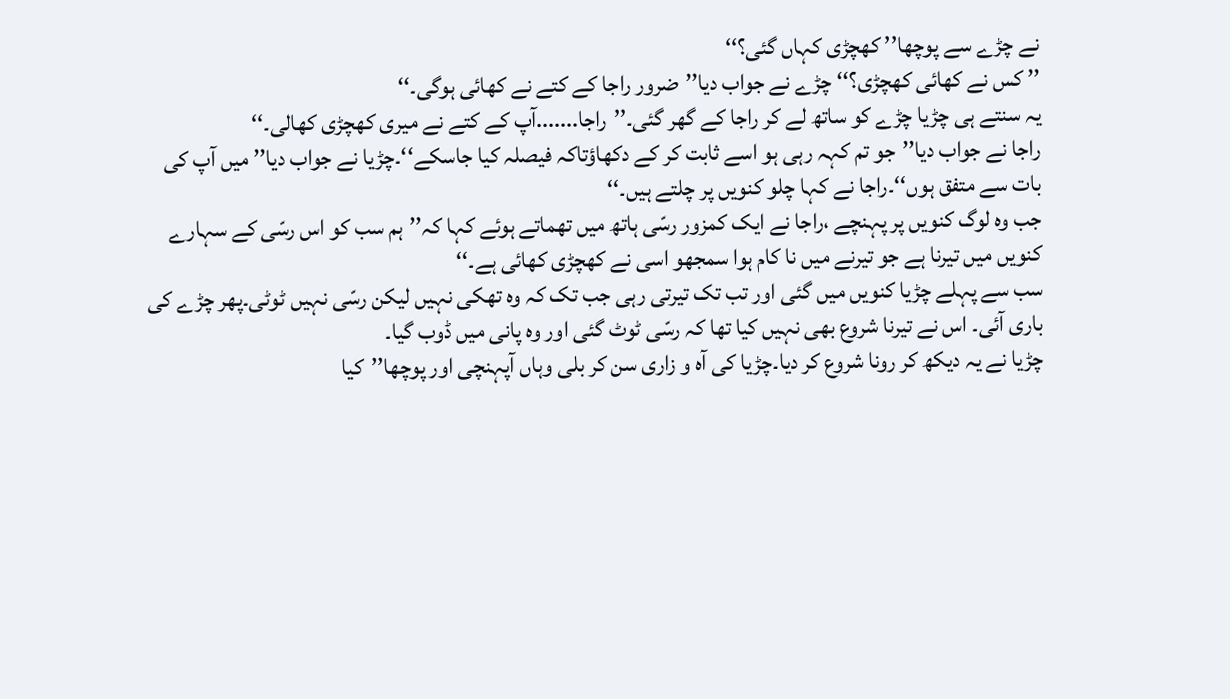نے چڑے سے پوچھا’’ کھچڑی کہاں گئی؟‘‘
’’ کس نے کھائی کھچڑی؟‘‘ چڑے نے جواب دیا’’ضرور راجا کے کتے نے کھائی ہوگی۔‘‘
یہ سنتے ہی چڑیا چڑے کو ساتھ لے کر راجا کے گھر گئی۔’’راجا.......آپ کے کتے نے میری کھچڑی کھالی۔‘‘
راجا نے جواب دیا’’جو تم کہہ رہی ہو اسے ثابت کر کے دکھاؤتاکہ فیصلہ کیا جاسکے‘‘۔چڑیا نے جواب دیا’’ میں آپ کی بات سے متفق ہوں‘‘۔راجا نے کہا چلو کنویں پر چلتے ہیں۔‘‘
جب وہ لوگ کنویں پر پہنچے ،راجا نے ایک کمزور رسّی ہاتھ میں تھماتے ہوئے کہا کہ’’ہم سب کو اس رسّی کے سہارے کنویں میں تیرنا ہے جو تیرنے میں نا کام ہوا سمجھو اسی نے کھچڑی کھائی ہے۔‘‘
سب سے پہلے چڑیا کنویں میں گئی اور تب تک تیرتی رہی جب تک کہ وہ تھکی نہیں لیکن رسّی نہیں ٹوٹی۔پھر چڑے کی باری آئی۔ اس نے تیرنا شروع بھی نہیں کیا تھا کہ رسّی ٹوٹ گئی اور وہ پانی میں ڈوب گیا۔
چڑیا نے یہ دیکھ کر رونا شروع کر دیا۔چڑیا کی آہ و زاری سن کر بلی وہاں آپہنچی اور پوچھا’’کیا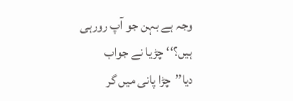وجہ ہے بہن جو آپ رورہی ہیں؟‘‘ چڑیا نے جواب دیا’’چڑا پانی میں گر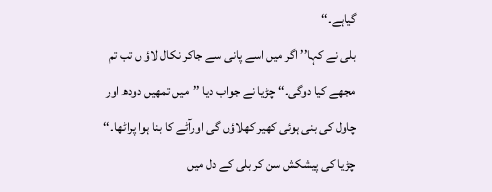گیاہے۔‘‘
بلی نے کہا’’ اگر میں اسے پانی سے جاکر نکال لاؤ ں تب تم مجھے کیا دوگی۔‘‘ چڑیا نے جواب دیا ’’میں تمھیں دودھ اور چاول کی بنی ہوئی کھیر کھلاؤں گی اورآٹے کا بنا ہوا پراٹھا۔‘‘ چڑیا کی پیشکش سن کر بلی کے دل میں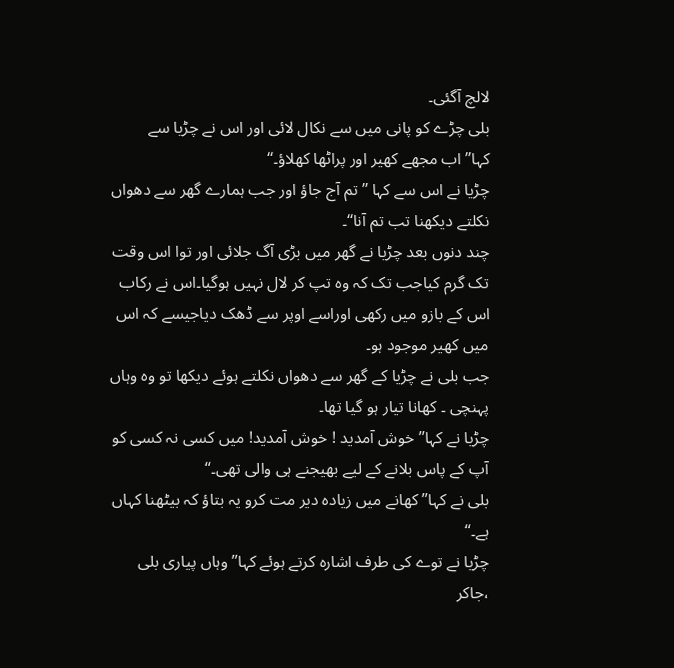لالچ آگئی۔
بلی چڑے کو پانی میں سے نکال لائی اور اس نے چڑیا سے کہا’’اب مجھے کھیر اور پراٹھا کھلاؤ۔‘‘
چڑیا نے اس سے کہا ’’تم آج جاؤ اور جب ہمارے گھر سے دھواں نکلتے دیکھنا تب تم آنا‘‘۔
چند دنوں بعد چڑیا نے گھر میں بڑی آگ جلائی اور توا اس وقت تک گرم کیاجب تک کہ وہ تپ کر لال نہیں ہوگیا۔اس نے رکاب اس کے بازو میں رکھی اوراسے اوپر سے ڈھک دیاجیسے کہ اس میں کھیر موجود ہو۔
جب بلی نے چڑیا کے گھر سے دھواں نکلتے ہوئے دیکھا تو وہ وہاں پہنچی ۔ کھانا تیار ہو گیا تھا۔
چڑیا نے کہا’’خوش آمدید ! خوش آمدید! میں کسی نہ کسی کو آپ کے پاس بلانے کے لیے بھیجنے ہی والی تھی۔‘‘
بلی نے کہا’’ کھانے میں زیادہ دیر مت کرو یہ بتاؤ کہ بیٹھنا کہاں ہے۔‘‘
چڑیا نے توے کی طرف اشارہ کرتے ہوئے کہا’’ وہاں پیاری بلی ،جاکر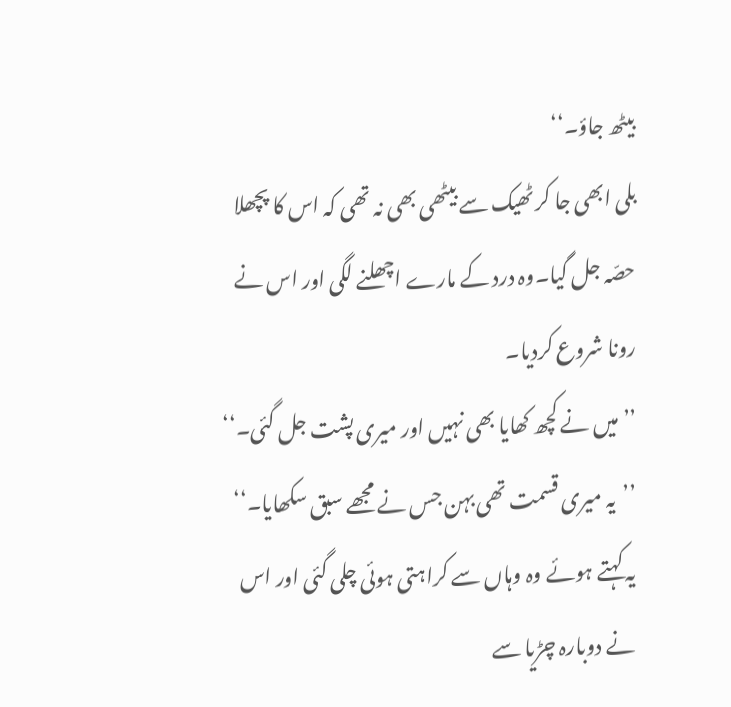بیٹھ جاؤ۔‘‘
بلی ابھی جا کر ٹھیک سے بیٹھی بھی نہ تھی کہ اس کا پچھلا حصّہ جل گیا۔وہ درد کے مارے اچھلنے لگی اور اس نے رونا شروع کردیا۔
’’میں نے کچھ کھایا بھی نہیں اور میری پشت جل گئی۔‘‘
’’یہ میری قسمت تھی بہن جس نے مجھے سبق سکھایا۔‘‘
یہ کہتے ہوئے وہ وہاں سے کراہتی ہوئی چلی گئی اور اس نے دوبارہ چڑیا سے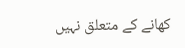کھانے کے متعلق نہیں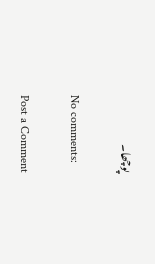پوچھا۔

No comments:

Post a Comment